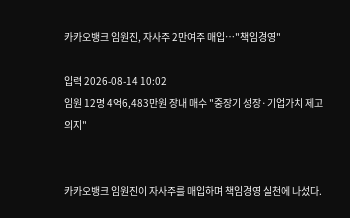카카오뱅크 임원진, 자사주 2만여주 매입…"책임경영"

입력 2026-08-14 10:02
임원 12명 4억6,483만원 장내 매수 "중장기 성장·기업가치 제고 의지"


카카오뱅크 임원진이 자사주를 매입하며 책임경영 실천에 나섰다.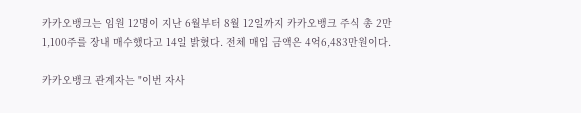카카오뱅크는 임원 12명이 지난 6월부터 8월 12일까지 카카오뱅크 주식 총 2만1,100주를 장내 매수했다고 14일 밝혔다. 전체 매입 금액은 4억6,483만원이다.

카카오뱅크 관계자는 "이번 자사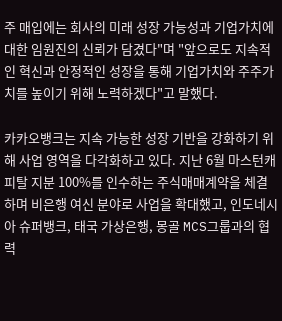주 매입에는 회사의 미래 성장 가능성과 기업가치에 대한 임원진의 신뢰가 담겼다"며 "앞으로도 지속적인 혁신과 안정적인 성장을 통해 기업가치와 주주가치를 높이기 위해 노력하겠다"고 말했다.

카카오뱅크는 지속 가능한 성장 기반을 강화하기 위해 사업 영역을 다각화하고 있다. 지난 6월 마스턴캐피탈 지분 100%를 인수하는 주식매매계약을 체결하며 비은행 여신 분야로 사업을 확대했고, 인도네시아 슈퍼뱅크, 태국 가상은행, 몽골 MCS그룹과의 협력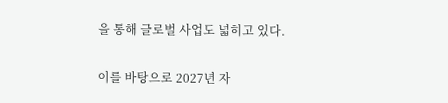을 통해 글로벌 사업도 넓히고 있다.

이를 바탕으로 2027년 자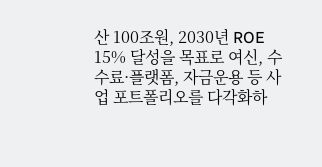산 100조원, 2030년 ROE 15% 달성을 목표로 여신, 수수료·플랫폼, 자금운용 등 사업 포트폴리오를 다각화하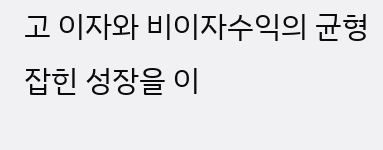고 이자와 비이자수익의 균형 잡힌 성장을 이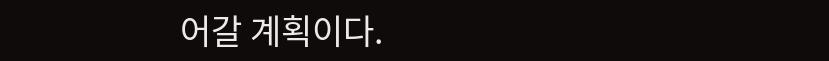어갈 계획이다.